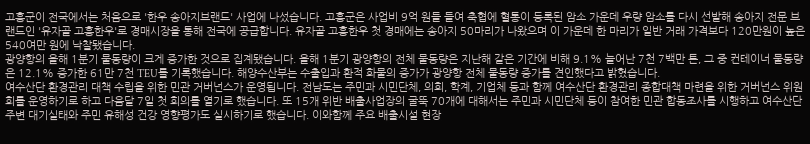고흥군이 전국에서는 처음으로 '한우 송아지브랜드' 사업에 나섰습니다. 고흥군은 사업비 9억 원들 들여 축협에 혈통이 등록된 암소 가운데 우량 암소를 다시 선발해 송아지 전문 브랜드인 '유자골 고흥한우'로 경매시장을 통해 전국에 공급합니다. 유자골 고흥한우 첫 경매에는 송아지 50마리가 나왔으며 이 가운데 한 마리가 일반 거래 가격보다 120만원이 높은 540여만 원에 낙찰됐습니다.
광양항의 올해 1분기 물동량이 크게 증가한 것으로 집계됐습니다. 올해 1분기 광양항의 전체 물동량은 지난해 같은 기간에 비해 9.1% 늘어난 7천 7백만 톤, 그 중 컨테이너 물동량은 12.1% 증가한 61만 7천 TEU를 기록했습니다. 해양수산부는 수출입과 환적 화물의 증가가 광양항 전체 물동량 증가를 견인했다고 밝혔습니다.
여수산단 환경관리 대책 수립을 위한 민관 거버넌스가 운영됩니다. 전남도는 주민과 시민단체, 의회, 학계, 기업체 등과 함께 여수산단 환경관리 종합대책 마련을 위한 거버넌스 위원회를 운영하기로 하고 다음달 7일 첫 회의를 열기로 했습니다. 또 15개 위반 배출사업장의 굴뚝 70개에 대해서는 주민과 시민단체 등이 참여한 민관 합동조사를 시행하고 여수산단 주변 대기실태와 주민 유해성 건강 영향평가도 실시하기로 했습니다. 이와함께 주요 배출시설 현장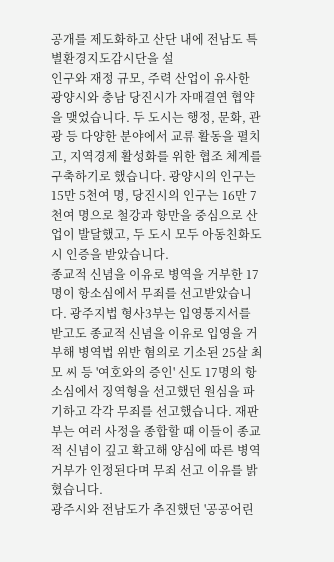공개를 제도화하고 산단 내에 전남도 특별환경지도감시단을 설
인구와 재정 규모, 주력 산업이 유사한 광양시와 충남 당진시가 자매결연 협약을 맺었습니다. 두 도시는 행정, 문화, 관광 등 다양한 분야에서 교류 활동을 펼치고, 지역경제 활성화를 위한 협조 체계를 구축하기로 했습니다. 광양시의 인구는 15만 5천여 명, 당진시의 인구는 16만 7천여 명으로 철강과 항만을 중심으로 산업이 발달했고, 두 도시 모두 아동친화도시 인증을 받았습니다.
종교적 신념을 이유로 병역을 거부한 17명이 항소심에서 무죄를 선고받았습니다. 광주지법 형사3부는 입영통지서를 받고도 종교적 신념을 이유로 입영을 거부해 병역법 위반 혐의로 기소된 25살 최 모 씨 등 '여호와의 증인' 신도 17명의 항소심에서 징역형을 선고했던 원심을 파기하고 각각 무죄를 선고했습니다. 재판부는 여러 사정을 종합할 때 이들이 종교적 신념이 깊고 확고해 양심에 따른 병역 거부가 인정된다며 무죄 선고 이유를 밝혔습니다.
광주시와 전남도가 추진했던 '공공어린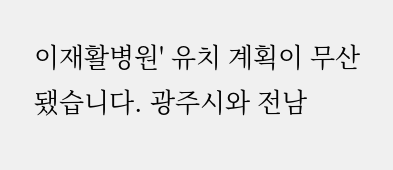이재활병원' 유치 계획이 무산됐습니다. 광주시와 전남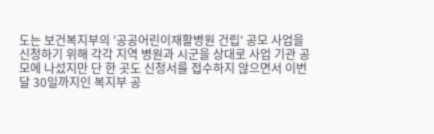도는 보건복지부의 '공공어린이재활병원 건립' 공모 사업을 신청하기 위해 각각 지역 병원과 시군을 상대로 사업 기관 공모에 나섰지만 단 한 곳도 신청서를 접수하지 않으면서 이번달 30일까지인 복지부 공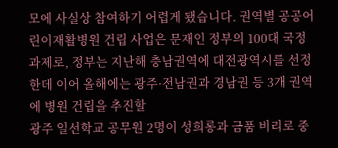모에 사실상 참여하기 어렵게 됐습니다. 권역별 공공어린이재활병원 건립 사업은 문재인 정부의 100대 국정과제로, 정부는 지난해 충남권역에 대전광역시를 선정한데 이어 올해에는 광주·전남권과 경남권 등 3개 권역에 병원 건립을 추진할
광주 일선학교 공무원 2명이 성희롱과 금품 비리로 중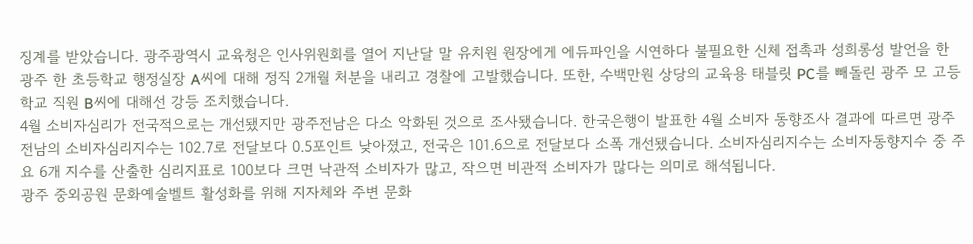징계를 받았습니다. 광주광역시 교육청은 인사위원회를 열어 지난달 말 유치원 원장에게 에듀파인을 시연하다 불필요한 신체 접촉과 성희롱성 발언을 한 광주 한 초등학교 행정실장 A씨에 대해 정직 2개월 처분을 내리고 경찰에 고발했습니다. 또한, 수백만원 상당의 교육용 태블릿 PC를 빼돌린 광주 모 고등학교 직원 B씨에 대해선 강등 조치했습니다.
4월 소비자심리가 전국적으로는 개선됐지만 광주전남은 다소 악화된 것으로 조사됐습니다. 한국은행이 발표한 4월 소비자 동향조사 결과에 따르면 광주전남의 소비자심리지수는 102.7로 전달보다 0.5포인트 낮아졌고, 전국은 101.6으로 전달보다 소폭 개선됐습니다. 소비자심리지수는 소비자동향지수 중 주요 6개 지수를 산출한 심리지표로 100보다 크면 낙관적 소비자가 많고, 작으면 비관적 소비자가 많다는 의미로 해석됩니다.
광주 중외공원 문화예술벨트 활성화를 위해 지자체와 주변 문화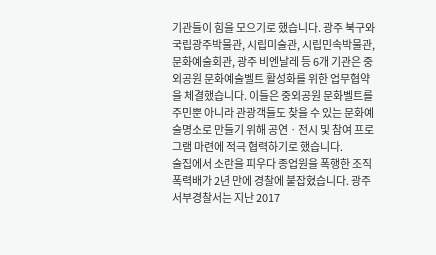기관들이 힘을 모으기로 했습니다. 광주 북구와 국립광주박물관, 시립미술관, 시립민속박물관, 문화예술회관, 광주 비엔날레 등 6개 기관은 중외공원 문화예술벨트 활성화를 위한 업무협약을 체결했습니다. 이들은 중외공원 문화벨트를 주민뿐 아니라 관광객들도 찾을 수 있는 문화예술명소로 만들기 위해 공연ㆍ전시 및 참여 프로그램 마련에 적극 협력하기로 했습니다.
술집에서 소란을 피우다 종업원을 폭행한 조직폭력배가 2년 만에 경찰에 붙잡혔습니다. 광주 서부경찰서는 지난 2017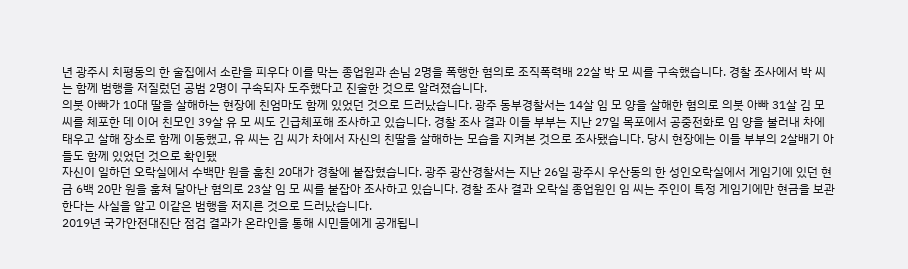년 광주시 치평동의 한 술집에서 소란을 피우다 이를 막는 종업원과 손님 2명을 폭행한 혐의로 조직폭력배 22살 박 모 씨를 구속했습니다. 경찰 조사에서 박 씨는 함께 범행을 저질렀던 공범 2명이 구속되자 도주했다고 진술한 것으로 알려졌습니다.
의붓 아빠가 10대 딸을 살해하는 현장에 친엄마도 함께 있었던 것으로 드러났습니다. 광주 동부경찰서는 14살 임 모 양을 살해한 혐의로 의붓 아빠 31살 김 모 씨를 체포한 데 이어 친모인 39살 유 모 씨도 긴급체포해 조사하고 있습니다. 경찰 조사 결과 이들 부부는 지난 27일 목포에서 공중전화로 임 양을 불러내 차에 태우고 살해 장소로 함께 이동했고, 유 씨는 김 씨가 차에서 자신의 친딸을 살해하는 모습을 지켜본 것으로 조사됐습니다. 당시 현장에는 이들 부부의 2살배기 아들도 함께 있었던 것으로 확인됐
자신이 일하던 오락실에서 수백만 원을 훔친 20대가 경찰에 붙잡혔습니다. 광주 광산경찰서는 지난 26일 광주시 우산동의 한 성인오락실에서 게임기에 있던 현금 6백 20만 원을 훔쳐 달아난 혐의로 23살 임 모 씨를 붙잡아 조사하고 있습니다. 경찰 조사 결과 오락실 종업원인 임 씨는 주인이 특정 게임기에만 현금을 보관한다는 사실을 알고 이같은 범행을 저지른 것으로 드러났습니다.
2019년 국가안전대진단 점검 결과가 온라인을 통해 시민들에게 공개됩니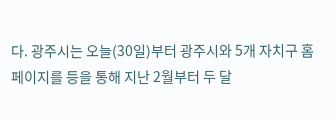다. 광주시는 오늘(30일)부터 광주시와 5개 자치구 홈페이지를 등을 통해 지난 2월부터 두 달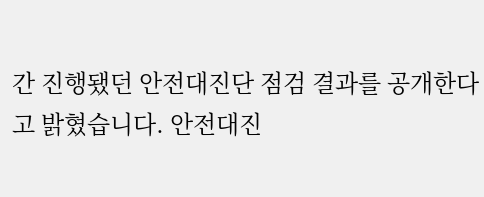간 진행됐던 안전대진단 점검 결과를 공개한다고 밝혔습니다. 안전대진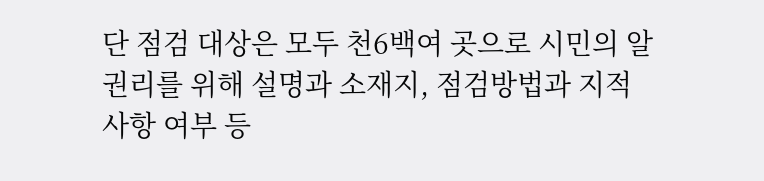단 점검 대상은 모두 천6백여 곳으로 시민의 알권리를 위해 설명과 소재지, 점검방법과 지적사항 여부 등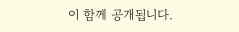이 함께 공개됩니다.